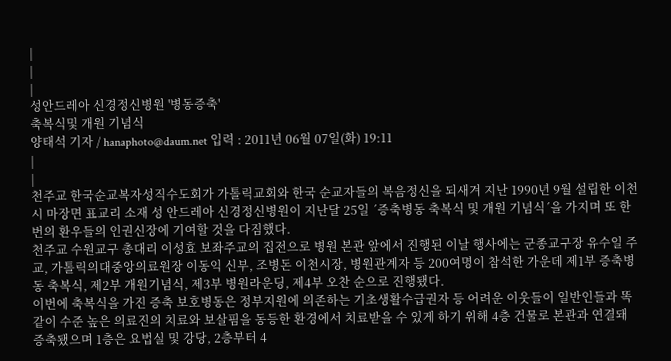|
|
|
성안드레아 신경정신병원 '병동증축'
축복식및 개원 기념식
양태석 기자 / hanaphoto@daum.net 입력 : 2011년 06월 07일(화) 19:11
|
|
천주교 한국순교복자성직수도회가 가톨릭교회와 한국 순교자들의 복음정신을 되새겨 지난 1990년 9월 설립한 이천시 마장면 표교리 소재 성 안드레아 신경정신병원이 지난달 25일 ´증축병동 축복식 및 개원 기념식´을 가지며 또 한 번의 환우들의 인권신장에 기여할 것을 다짐했다.
천주교 수원교구 총대리 이성효 보좌주교의 집전으로 병원 본관 앞에서 진행된 이날 행사에는 군종교구장 유수일 주교, 가톨릭의대중앙의료원장 이동익 신부, 조병돈 이천시장, 병원관계자 등 200여명이 참석한 가운데 제1부 증축병동 축복식, 제2부 개원기념식, 제3부 병원라운딩, 제4부 오찬 순으로 진행됐다.
이번에 축복식을 가진 증축 보호병동은 정부지원에 의존하는 기초생활수급권자 등 어려운 이웃들이 일반인들과 똑같이 수준 높은 의료진의 치료와 보살핌을 동등한 환경에서 치료받을 수 있게 하기 위해 4층 건물로 본관과 연결돼 증축됐으며 1층은 요법실 및 강당, 2층부터 4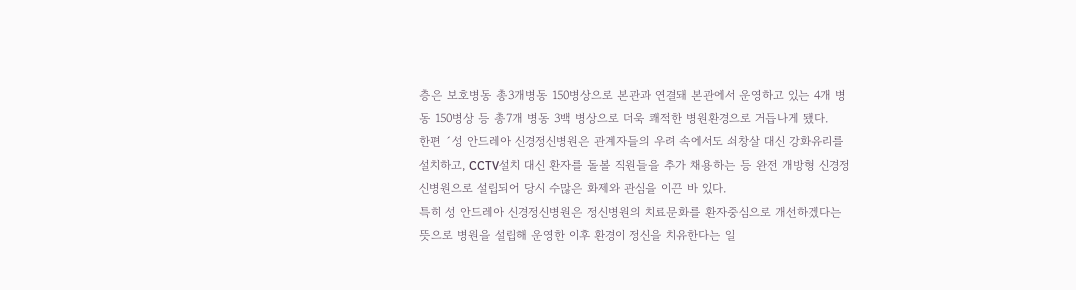층은 보호병동 총3개병동 150병상으로 본관과 연결돼 본관에서 운영하고 있는 4개 병동 150병상 등 총7개 병동 3백 병상으로 더욱 쾌적한 병원환경으로 거듭나게 됐다.
한편 ´성 안드레아 신경정신병원은 관계자들의 우려 속에서도 쇠창살 대신 강화유리를 설치하고, CCTV설치 대신 환자를 돌볼 직원들을 추가 채용하는 등 완전 개방형 신경정신병원으로 설립되어 당시 수많은 화제와 관심을 이끈 바 있다.
특히 성 안드레아 신경정신병원은 정신병원의 치료문화를 환자중심으로 개선하겠다는 뜻으로 병원을 설립해 운영한 이후 환경이 정신을 치유한다는 일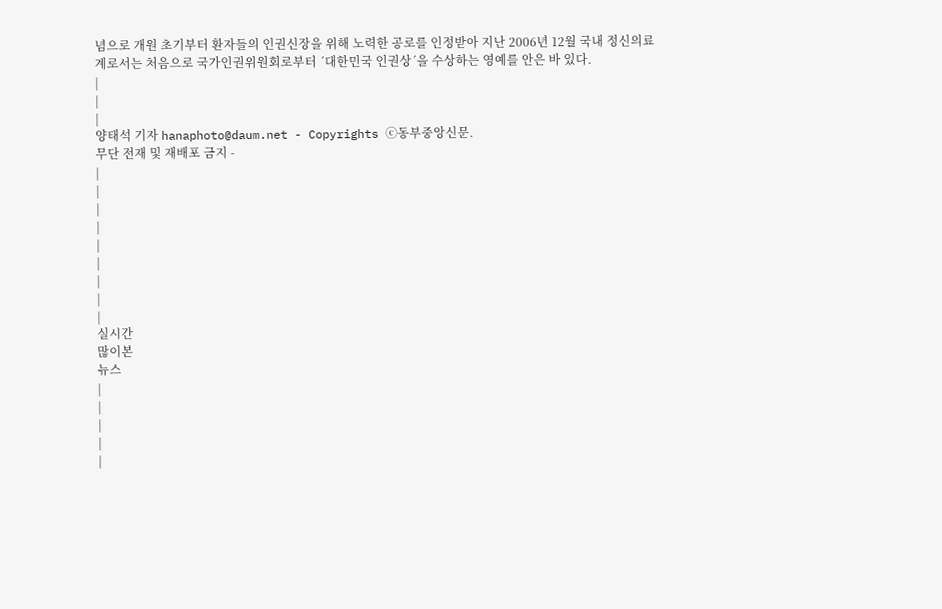념으로 개원 초기부터 환자들의 인권신장을 위해 노력한 공로를 인정받아 지난 2006년 12월 국내 정신의료계로서는 처음으로 국가인권위원회로부터 ´대한민국 인권상´을 수상하는 영예를 안은 바 있다.
|
|
|
양태석 기자 hanaphoto@daum.net - Copyrights ⓒ동부중앙신문.
무단 전재 및 재배포 금지 -
|
|
|
|
|
|
|
|
|
실시간
많이본
뉴스
|
|
|
|
|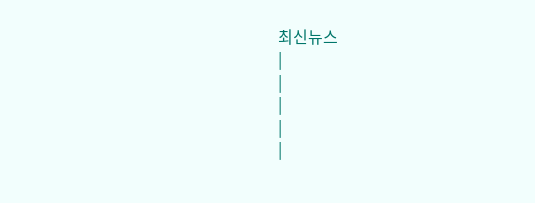최신뉴스
|
|
|
|
|